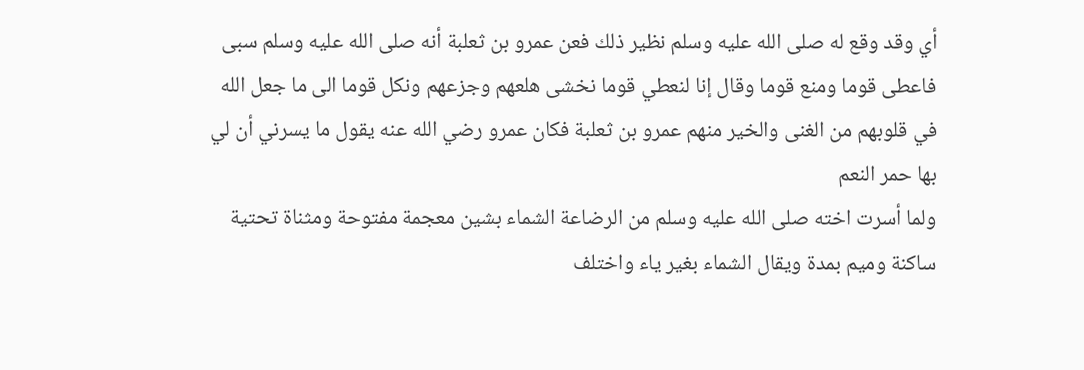أي وقد وقع له صلى الله عليه وسلم نظير ذلك فعن عمرو بن ثعلبة أنه صلى الله عليه وسلم سبى فاعطى قوما ومنع قوما وقال إنا لنعطي قوما نخشى هلعهم وجزعهم ونكل قوما الى ما جعل الله في قلوبهم من الغنى والخير منهم عمرو بن ثعلبة فكان عمرو رضي الله عنه يقول ما يسرني أن لي بها حمر النعم
ولما أسرت اخته صلى الله عليه وسلم من الرضاعة الشماء بشين معجمة مفتوحة ومثناة تحتية ساكنة وميم بمدة ويقال الشماء بغير ياء واختلف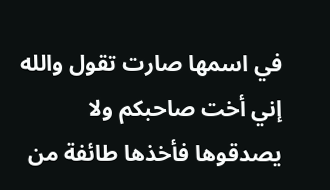في اسمها صارت تقول والله إني أخت صاحبكم ولا يصدقوها فأخذها طائفة من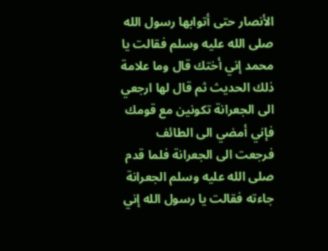الأنصار حتى أتوابها رسول الله صلى الله عليه وسلم فقالت يا محمد إني أختك قال وما علامة ذلك الحديث ثم قال لها ارجعي الى الجعرانة تكونين مع قومك فإني أمضي الى الطائف فرجعت الى الجعرانة فلما قدم صلى الله عليه وسلم الجعرانة جاءته فقالت يا رسول الله إني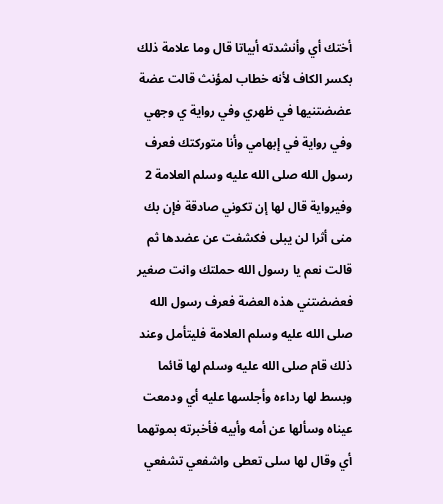أختك أي وأنشدته أبياتا قال وما علامة ذلك بكسر الكاف لأنه خطاب لمؤنث قالت عضة عضضتنيها في ظهري وفي رواية ي وجهي وفي رواية في إبهامي وأنا متوركتك فعرف رسول الله صلى الله عليه وسلم العلامة 2 وفيرواية قال لها إن تكوني صادقة فإن بك منى أثرا لن يبلى فكشفت عن عضدها ثم قالت نعم يا رسول الله حملتك وانت صغير فعضضتني هذه العضة فعرف رسول الله صلى الله عليه وسلم العلامة فليتأمل وعند ذلك قام صلى الله عليه وسلم لها قائما وبسط لها رداءه وأجلسها عليه أي ودمعت عيناه وسألها عن أمه وأبيه فأخبرته بموتهما أي وقال لها سلى تعطى واشفعي تشفعي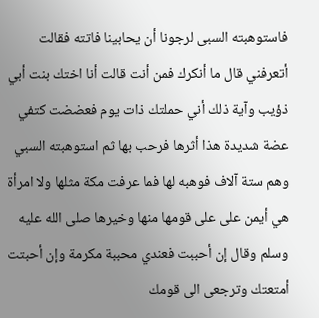فاستوهبته السبى لرجونا أن يحابينا فاتته فقالت أتعرفني قال ما أنكرك فمن أنت قالت أنا اختك بنت أبي ذؤيب وآية ذلك أني حملتك ذات يوم فعضضت كتفي عضة شديدة هذا أثرها فرحب بها ثم استوهبته السبي وهم ستة آلاف فوهبه لها فما عرفت مكة مثلها ولا امرأة هي أيمن على على قومها منها وخيرها صلى الله عليه وسلم وقال إن أحببت فعندي محببة مكرمة وإن أحبتت أمتعتك وترجعى الى قومك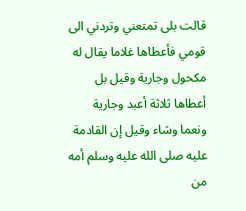قالت بلى تمتعني وتردني الى قومي فأعطاها غلاما يقال له مكحول وجارية وقيل بل أعطاها ثلاثة أعبد وجارية ونعما وشاء وقيل إن القادمة عليه صلى الله عليه وسلم أمه من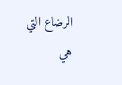الرضاع التي هي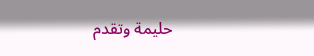حليمة وتقدم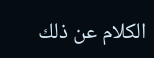الكلام عن ذلك